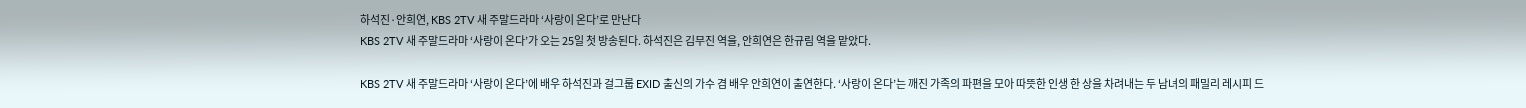하석진·안희연, KBS 2TV 새 주말드라마 ‘사랑이 온다’로 만난다
KBS 2TV 새 주말드라마 ‘사랑이 온다’가 오는 25일 첫 방송된다. 하석진은 김무진 역을, 안희연은 한규림 역을 맡았다.

KBS 2TV 새 주말드라마 ‘사랑이 온다’에 배우 하석진과 걸그룹 EXID 출신의 가수 겸 배우 안희연이 출연한다. ‘사랑이 온다’는 깨진 가족의 파편을 모아 따뜻한 인생 한 상을 차려내는 두 남녀의 패밀리 레시피 드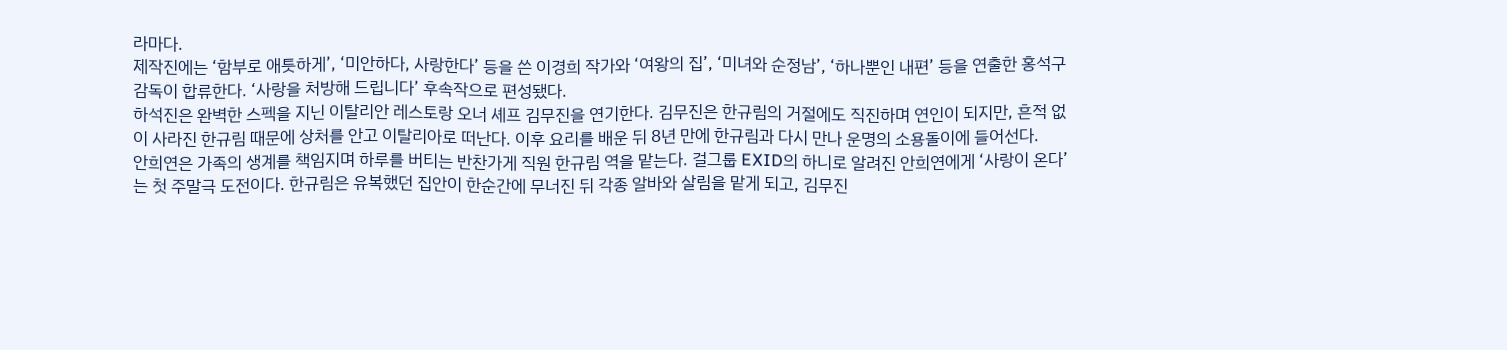라마다.
제작진에는 ‘함부로 애틋하게’, ‘미안하다, 사랑한다’ 등을 쓴 이경희 작가와 ‘여왕의 집’, ‘미녀와 순정남’, ‘하나뿐인 내편’ 등을 연출한 홍석구 감독이 합류한다. ‘사랑을 처방해 드립니다’ 후속작으로 편성됐다.
하석진은 완벽한 스펙을 지닌 이탈리안 레스토랑 오너 셰프 김무진을 연기한다. 김무진은 한규림의 거절에도 직진하며 연인이 되지만, 흔적 없이 사라진 한규림 때문에 상처를 안고 이탈리아로 떠난다. 이후 요리를 배운 뒤 8년 만에 한규림과 다시 만나 운명의 소용돌이에 들어선다.
안희연은 가족의 생계를 책임지며 하루를 버티는 반찬가게 직원 한규림 역을 맡는다. 걸그룹 EXID의 하니로 알려진 안희연에게 ‘사랑이 온다’는 첫 주말극 도전이다. 한규림은 유복했던 집안이 한순간에 무너진 뒤 각종 알바와 살림을 맡게 되고, 김무진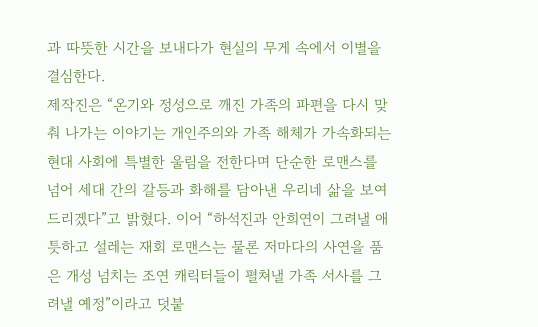과 따뜻한 시간을 보내다가 현실의 무게 속에서 이별을 결심한다.
제작진은 “온기와 정성으로 깨진 가족의 파편을 다시 맞춰 나가는 이야기는 개인주의와 가족 해체가 가속화되는 현대 사회에 특별한 울림을 전한다며 단순한 로맨스를 넘어 세대 간의 갈등과 화해를 담아낸 우리네 삶을 보여드리겠다”고 밝혔다. 이어 “하석진과 안희연이 그려낼 애틋하고 설레는 재회 로맨스는 물론 저마다의 사연을 품은 개성 넘치는 조연 캐릭터들이 펼쳐낼 가족 서사를 그려낼 예정”이라고 덧붙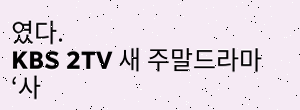였다.
KBS 2TV 새 주말드라마 ‘사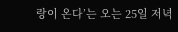랑이 온다’는 오는 25일 저녁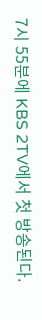7시 55분에 KBS 2TV에서 첫 방송된다.